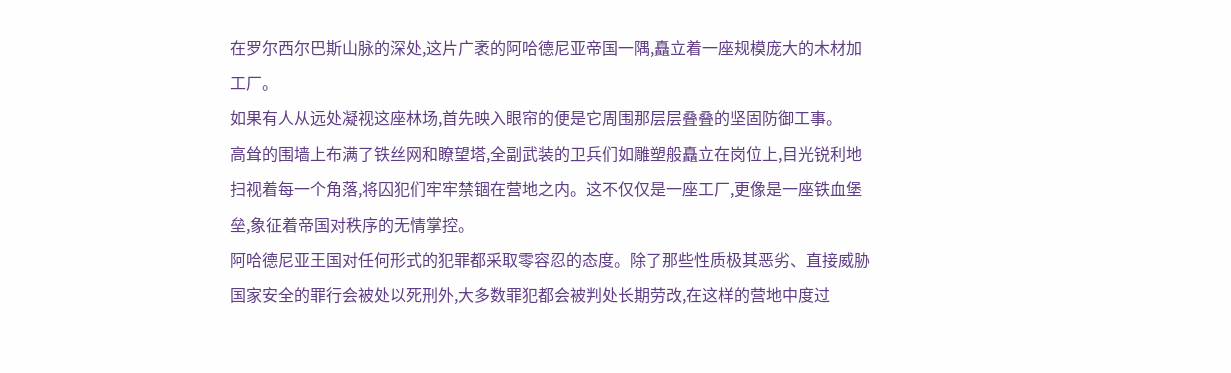在罗尔西尔巴斯山脉的深处,这片广袤的阿哈德尼亚帝国一隅,矗立着一座规模庞大的木材加工厂。
如果有人从远处凝视这座林场,首先映入眼帘的便是它周围那层层叠叠的坚固防御工事。
高耸的围墙上布满了铁丝网和瞭望塔,全副武装的卫兵们如雕塑般矗立在岗位上,目光锐利地扫视着每一个角落,将囚犯们牢牢禁锢在营地之内。这不仅仅是一座工厂,更像是一座铁血堡垒,象征着帝国对秩序的无情掌控。
阿哈德尼亚王国对任何形式的犯罪都采取零容忍的态度。除了那些性质极其恶劣、直接威胁国家安全的罪行会被处以死刑外,大多数罪犯都会被判处长期劳改,在这样的营地中度过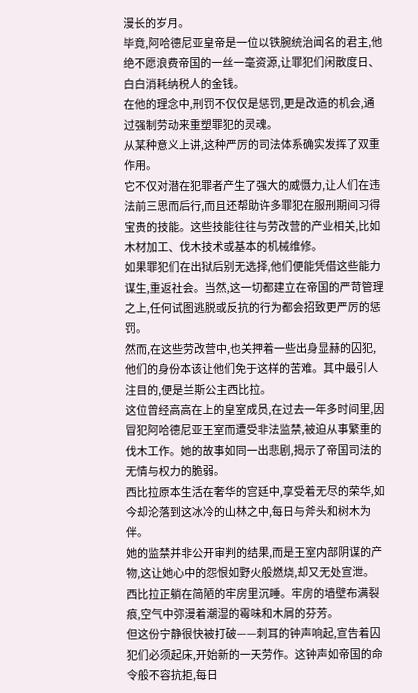漫长的岁月。
毕竟,阿哈德尼亚皇帝是一位以铁腕统治闻名的君主,他绝不愿浪费帝国的一丝一毫资源,让罪犯们闲散度日、白白消耗纳税人的金钱。
在他的理念中,刑罚不仅仅是惩罚,更是改造的机会,通过强制劳动来重塑罪犯的灵魂。
从某种意义上讲,这种严厉的司法体系确实发挥了双重作用。
它不仅对潜在犯罪者产生了强大的威慑力,让人们在违法前三思而后行,而且还帮助许多罪犯在服刑期间习得宝贵的技能。这些技能往往与劳改营的产业相关,比如木材加工、伐木技术或基本的机械维修。
如果罪犯们在出狱后别无选择,他们便能凭借这些能力谋生,重返社会。当然,这一切都建立在帝国的严苛管理之上,任何试图逃脱或反抗的行为都会招致更严厉的惩罚。
然而,在这些劳改营中,也关押着一些出身显赫的囚犯,他们的身份本该让他们免于这样的苦难。其中最引人注目的,便是兰斯公主西比拉。
这位曾经高高在上的皇室成员,在过去一年多时间里,因冒犯阿哈德尼亚王室而遭受非法监禁,被迫从事繁重的伐木工作。她的故事如同一出悲剧,揭示了帝国司法的无情与权力的脆弱。
西比拉原本生活在奢华的宫廷中,享受着无尽的荣华,如今却沦落到这冰冷的山林之中,每日与斧头和树木为伴。
她的监禁并非公开审判的结果,而是王室内部阴谋的产物,这让她心中的怨恨如野火般燃烧,却又无处宣泄。
西比拉正躺在简陋的牢房里沉睡。牢房的墙壁布满裂痕,空气中弥漫着潮湿的霉味和木屑的芬芳。
但这份宁静很快被打破——刺耳的钟声响起,宣告着囚犯们必须起床,开始新的一天劳作。这钟声如帝国的命令般不容抗拒,每日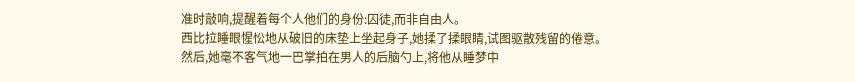准时敲响,提醒着每个人他们的身份:囚徒,而非自由人。
西比拉睡眼惺忪地从破旧的床垫上坐起身子,她揉了揉眼睛,试图驱散残留的倦意。
然后,她毫不客气地一巴掌拍在男人的后脑勺上,将他从睡梦中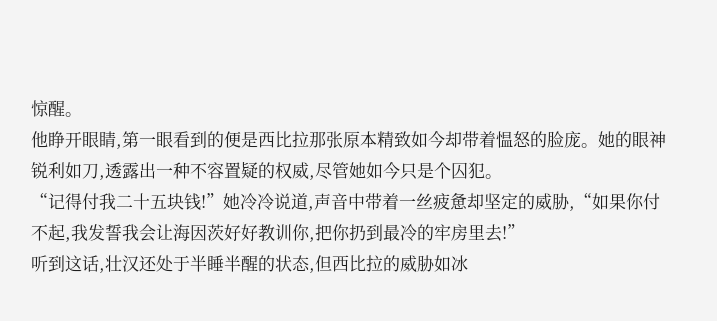惊醒。
他睁开眼睛,第一眼看到的便是西比拉那张原本精致如今却带着愠怒的脸庞。她的眼神锐利如刀,透露出一种不容置疑的权威,尽管她如今只是个囚犯。
“记得付我二十五块钱!”她冷冷说道,声音中带着一丝疲惫却坚定的威胁,“如果你付不起,我发誓我会让海因茨好好教训你,把你扔到最冷的牢房里去!”
听到这话,壮汉还处于半睡半醒的状态,但西比拉的威胁如冰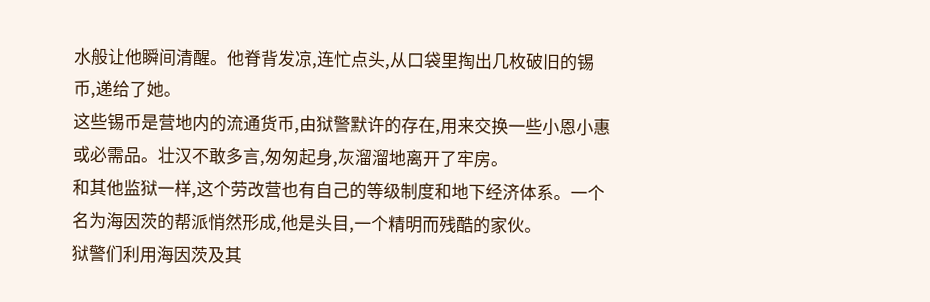水般让他瞬间清醒。他脊背发凉,连忙点头,从口袋里掏出几枚破旧的锡币,递给了她。
这些锡币是营地内的流通货币,由狱警默许的存在,用来交换一些小恩小惠或必需品。壮汉不敢多言,匆匆起身,灰溜溜地离开了牢房。
和其他监狱一样,这个劳改营也有自己的等级制度和地下经济体系。一个名为海因茨的帮派悄然形成,他是头目,一个精明而残酷的家伙。
狱警们利用海因茨及其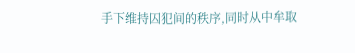手下维持囚犯间的秩序,同时从中牟取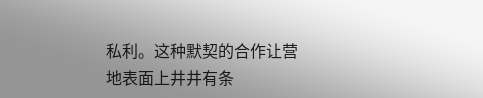私利。这种默契的合作让营地表面上井井有条